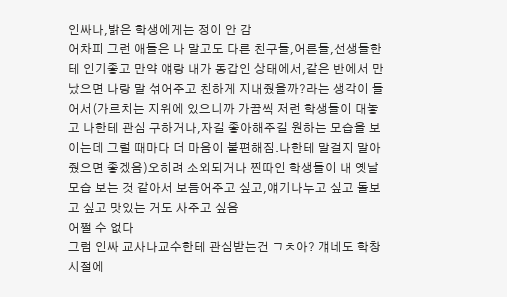인싸나,밝은 학생에게는 정이 안 감
어차피 그런 애들은 나 말고도 다른 친구들,어른들,선생들한테 인기좋고 만약 얘랑 내가 동갑인 상태에서,같은 반에서 만났으면 나랑 말 섞어주고 친하게 지내줬을까?라는 생각이 들어서(가르치는 지위에 있으니까 가끔씩 저런 학생들이 대놓고 나한테 관심 구하거나,자길 좋아해주길 원하는 모습을 보이는데 그럴 때마다 더 마음이 불편해짐.나한테 말걸지 말아줬으면 좋겠음)오히려 소외되거나 찐따인 학생들이 내 옛날 모습 보는 것 같아서 보듬어주고 싶고,얘기나누고 싶고 돌보고 싶고 맛있는 거도 사주고 싶음
어쩔 수 없다
그럼 인싸 교사나교수한테 관심받는건 ㄱㅊ아? 걔네도 학창시절에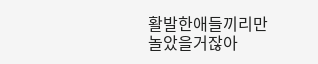활발한애들끼리만 놀았을거잖아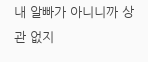내 알빠가 아니니까 상관 없지